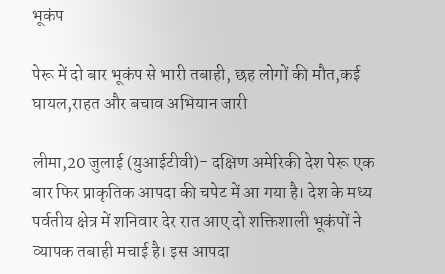भूकंप

पेरू में दो बार भूकंप से भारी तबाही, छह लोगों की मौत,कई घायल,राहत और बचाव अभियान जारी

लीमा,20 जुलाई (युआईटीवी)- दक्षिण अमेरिकी देश पेरू एक बार फिर प्राकृतिक आपदा की चपेट में आ गया है। देश के मध्य पर्वतीय क्षेत्र में शनिवार देर रात आए दो शक्तिशाली भूकंपों ने व्यापक तबाही मचाई है। इस आपदा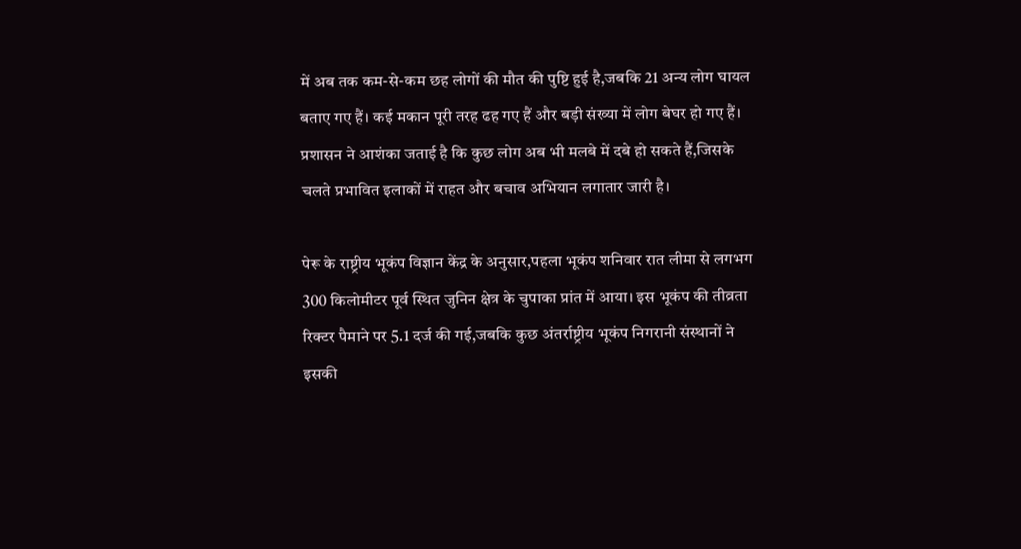में अब तक कम-से-कम छह लोगों की मौत की पुष्टि हुई है,जबकि 21 अन्य लोग घायल बताए गए हैं। कई मकान पूरी तरह ढह गए हैं और बड़ी संख्या में लोग बेघर हो गए हैं। प्रशासन ने आशंका जताई है कि कुछ लोग अब भी मलबे में दबे हो सकते हैं,जिसके चलते प्रभावित इलाकों में राहत और बचाव अभियान लगातार जारी है।

पेरू के राष्ट्रीय भूकंप विज्ञान केंद्र के अनुसार,पहला भूकंप शनिवार रात लीमा से लगभग 300 किलोमीटर पूर्व स्थित जुनिन क्षेत्र के चुपाका प्रांत में आया। इस भूकंप की तीव्रता रिक्टर पैमाने पर 5.1 दर्ज की गई,जबकि कुछ अंतर्राष्ट्रीय भूकंप निगरानी संस्थानों ने इसकी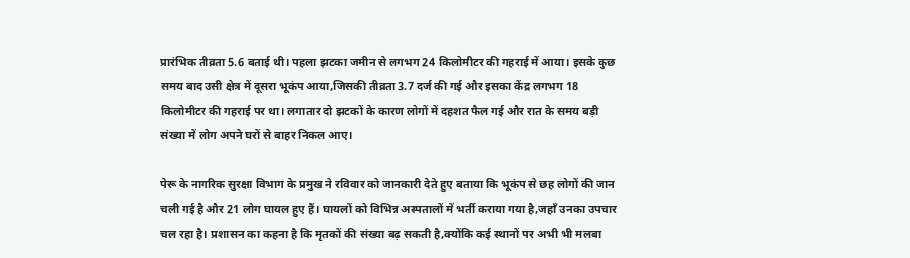प्रारंभिक तीव्रता 5.6 बताई थी। पहला झटका जमीन से लगभग 24 किलोमीटर की गहराई में आया। इसके कुछ समय बाद उसी क्षेत्र में दूसरा भूकंप आया,जिसकी तीव्रता 3.7 दर्ज की गई और इसका केंद्र लगभग 18 किलोमीटर की गहराई पर था। लगातार दो झटकों के कारण लोगों में दहशत फैल गई और रात के समय बड़ी संख्या में लोग अपने घरों से बाहर निकल आए।

पेरू के नागरिक सुरक्षा विभाग के प्रमुख ने रविवार को जानकारी देते हुए बताया कि भूकंप से छह लोगों की जान चली गई है और 21 लोग घायल हुए हैं। घायलों को विभिन्न अस्पतालों में भर्ती कराया गया है,जहाँ उनका उपचार चल रहा है। प्रशासन का कहना है कि मृतकों की संख्या बढ़ सकती है,क्योंकि कई स्थानों पर अभी भी मलबा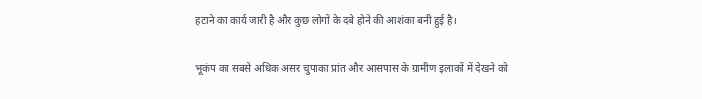हटाने का कार्य जारी है और कुछ लोगों के दबे होने की आशंका बनी हुई है।

भूकंप का सबसे अधिक असर चुपाका प्रांत और आसपास के ग्रामीण इलाकों में देखने को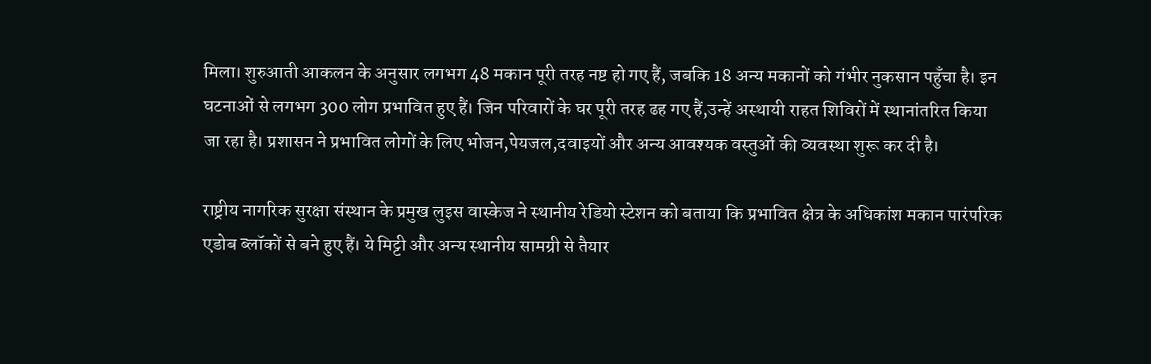मिला। शुरुआती आकलन के अनुसार लगभग 48 मकान पूरी तरह नष्ट हो गए हैं, जबकि 18 अन्य मकानों को गंभीर नुकसान पहुँचा है। इन घटनाओं से लगभग 300 लोग प्रभावित हुए हैं। जिन परिवारों के घर पूरी तरह ढह गए हैं,उन्हें अस्थायी राहत शिविरों में स्थानांतरित किया जा रहा है। प्रशासन ने प्रभावित लोगों के लिए भोजन,पेयजल,दवाइयों और अन्य आवश्यक वस्तुओं की व्यवस्था शुरू कर दी है।

राष्ट्रीय नागरिक सुरक्षा संस्थान के प्रमुख लुइस वास्केज ने स्थानीय रेडियो स्टेशन को बताया कि प्रभावित क्षेत्र के अधिकांश मकान पारंपरिक एडोब ब्लॉकों से बने हुए हैं। ये मिट्टी और अन्य स्थानीय सामग्री से तैयार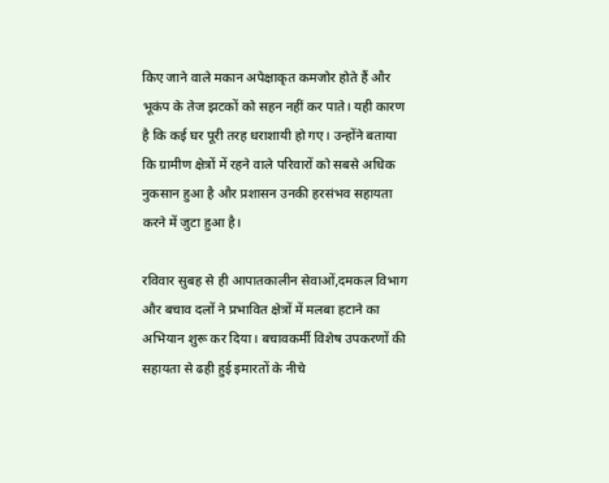किए जाने वाले मकान अपेक्षाकृत कमजोर होते हैं और भूकंप के तेज झटकों को सहन नहीं कर पाते। यही कारण है कि कई घर पूरी तरह धराशायी हो गए। उन्होंने बताया कि ग्रामीण क्षेत्रों में रहने वाले परिवारों को सबसे अधिक नुकसान हुआ है और प्रशासन उनकी हरसंभव सहायता करने में जुटा हुआ है।

रविवार सुबह से ही आपातकालीन सेवाओं,दमकल विभाग और बचाव दलों ने प्रभावित क्षेत्रों में मलबा हटाने का अभियान शुरू कर दिया। बचावकर्मी विशेष उपकरणों की सहायता से ढही हुई इमारतों के नीचे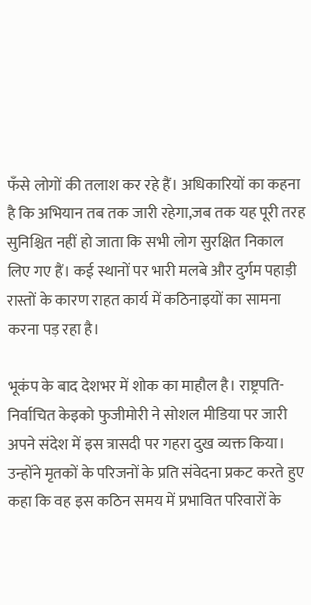फँसे लोगों की तलाश कर रहे हैं। अधिकारियों का कहना है कि अभियान तब तक जारी रहेगा,जब तक यह पूरी तरह सुनिश्चित नहीं हो जाता कि सभी लोग सुरक्षित निकाल लिए गए हैं। कई स्थानों पर भारी मलबे और दुर्गम पहाड़ी रास्तों के कारण राहत कार्य में कठिनाइयों का सामना करना पड़ रहा है।

भूकंप के बाद देशभर में शोक का माहौल है। राष्ट्रपति-निर्वाचित केइको फुजीमोरी ने सोशल मीडिया पर जारी अपने संदेश में इस त्रासदी पर गहरा दुख व्यक्त किया। उन्होंने मृतकों के परिजनों के प्रति संवेदना प्रकट करते हुए कहा कि वह इस कठिन समय में प्रभावित परिवारों के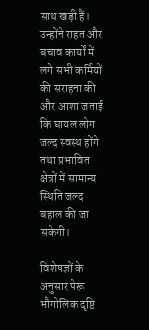साथ खड़ी हैं। उन्होंने राहत और बचाव कार्यों में लगे सभी कर्मियों की सराहना की और आशा जताई कि घायल लोग जल्द स्वस्थ होंगे तथा प्रभावित क्षेत्रों में सामान्य स्थिति जल्द बहाल की जा सकेगी।

विशेषज्ञों के अनुसार पेरू भौगोलिक दृष्टि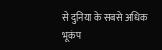से दुनिया के सबसे अधिक भूकंप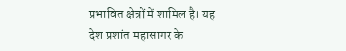प्रभावित क्षेत्रों में शामिल है। यह देश प्रशांत महासागर के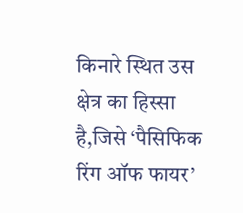किनारे स्थित उस क्षेत्र का हिस्सा है,जिसे ‘पैसिफिक रिंग ऑफ फायर’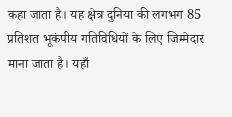कहा जाता है। यह क्षेत्र दुनिया की लगभग 85 प्रतिशत भूकंपीय गतिविधियों के लिए जिम्मेदार माना जाता है। यहाँ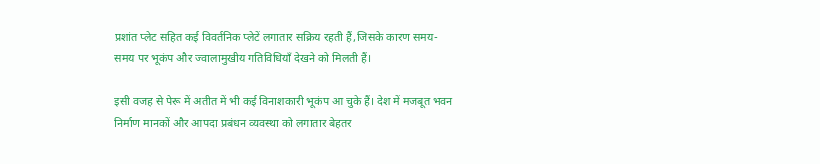प्रशांत प्लेट सहित कई विवर्तनिक प्लेटें लगातार सक्रिय रहती हैं,जिसके कारण समय-समय पर भूकंप और ज्वालामुखीय गतिविधियाँ देखने को मिलती हैं।

इसी वजह से पेरू में अतीत में भी कई विनाशकारी भूकंप आ चुके हैं। देश में मजबूत भवन निर्माण मानकों और आपदा प्रबंधन व्यवस्था को लगातार बेहतर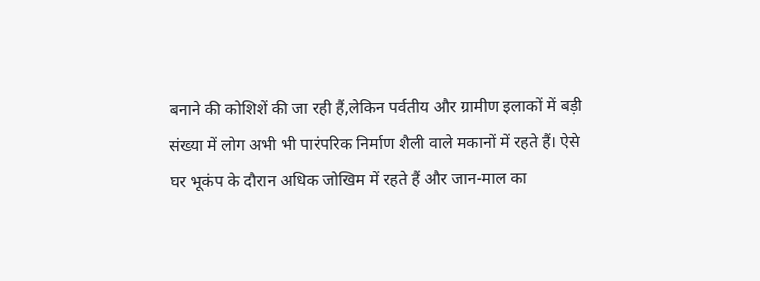बनाने की कोशिशें की जा रही हैं,लेकिन पर्वतीय और ग्रामीण इलाकों में बड़ी संख्या में लोग अभी भी पारंपरिक निर्माण शैली वाले मकानों में रहते हैं। ऐसे घर भूकंप के दौरान अधिक जोखिम में रहते हैं और जान-माल का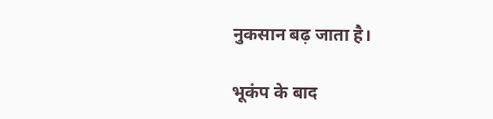नुकसान बढ़ जाता है।

भूकंप के बाद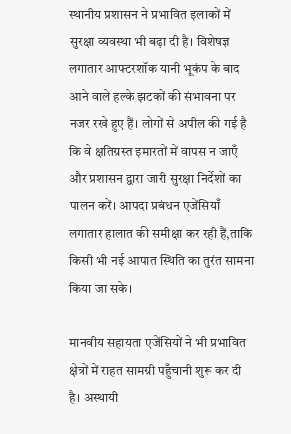स्थानीय प्रशासन ने प्रभावित इलाकों में सुरक्षा व्यवस्था भी बढ़ा दी है। विशेषज्ञ लगातार आफ्टरशॉक यानी भूकंप के बाद आने वाले हल्के झटकों की संभावना पर नजर रखे हुए हैं। लोगों से अपील की गई है कि वे क्षतिग्रस्त इमारतों में वापस न जाएँ और प्रशासन द्वारा जारी सुरक्षा निर्देशों का पालन करें। आपदा प्रबंधन एजेंसियाँ लगातार हालात की समीक्षा कर रही हैं,ताकि किसी भी नई आपात स्थिति का तुरंत सामना किया जा सके।

मानवीय सहायता एजेंसियों ने भी प्रभावित क्षेत्रों में राहत सामग्री पहुँचानी शुरू कर दी है। अस्थायी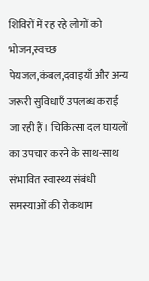शिविरों में रह रहे लोगों को भोजन,स्वच्छ पेयजल,कंबल,दवाइयाँ और अन्य जरूरी सुविधाएँ उपलब्ध कराई जा रही हैं। चिकित्सा दल घायलों का उपचार करने के साथ-साथ संभावित स्वास्थ्य संबंधी समस्याओं की रोकथाम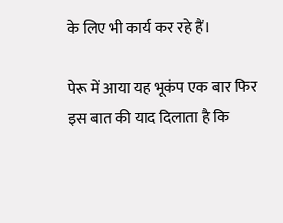के लिए भी कार्य कर रहे हैं।

पेरू में आया यह भूकंप एक बार फिर इस बात की याद दिलाता है कि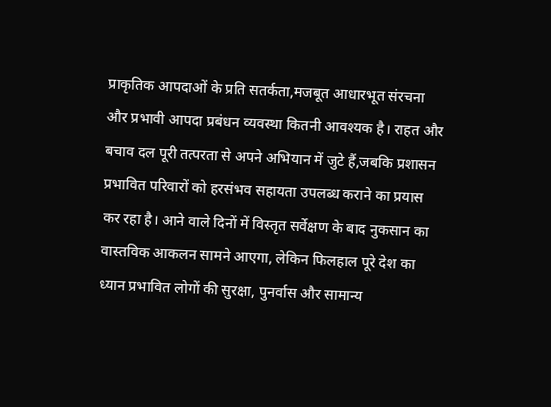प्राकृतिक आपदाओं के प्रति सतर्कता,मजबूत आधारभूत संरचना और प्रभावी आपदा प्रबंधन व्यवस्था कितनी आवश्यक है। राहत और बचाव दल पूरी तत्परता से अपने अभियान में जुटे हैं,जबकि प्रशासन प्रभावित परिवारों को हरसंभव सहायता उपलब्ध कराने का प्रयास कर रहा है। आने वाले दिनों में विस्तृत सर्वेक्षण के बाद नुकसान का वास्तविक आकलन सामने आएगा, लेकिन फिलहाल पूरे देश का ध्यान प्रभावित लोगों की सुरक्षा, पुनर्वास और सामान्य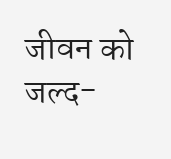जीवन को जल्द-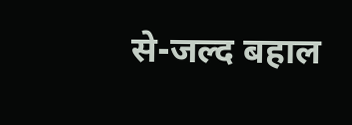से-जल्द बहाल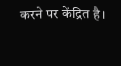करने पर केंद्रित है।